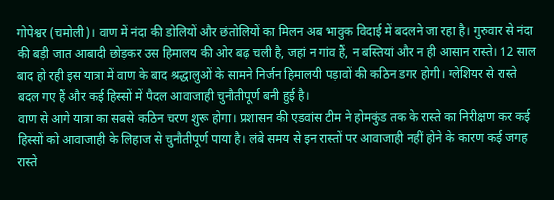गोपेश्वर (चमोली)। वाण में नंदा की डोलियों और छंतोलियों का मिलन अब भावुक विदाई में बदलने जा रहा है। गुरुवार से नंदा की बड़ी जात आबादी छोड़कर उस हिमालय की ओर बढ़ चली है, जहां न गांव हैं, न बस्तियां और न ही आसान रास्ते। 12 साल बाद हो रही इस यात्रा में वाण के बाद श्रद्धालुओं के सामने निर्जन हिमालयी पड़ावों की कठिन डगर होगी। ग्लेशियर से रास्ते बदल गए हैं और कई हिस्सों में पैदल आवाजाही चुनौतीपूर्ण बनी हुई है।
वाण से आगे यात्रा का सबसे कठिन चरण शुरू होगा। प्रशासन की एडवांस टीम ने होमकुंड तक के रास्ते का निरीक्षण कर कई हिस्सों को आवाजाही के लिहाज से चुनौतीपूर्ण पाया है। लंबे समय से इन रास्तों पर आवाजाही नहीं होने के कारण कई जगह रास्ते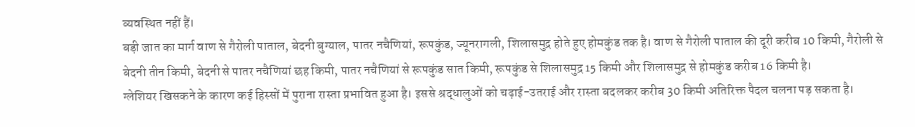व्यवस्थित नहीं हैं।
बड़ी जात का मार्ग वाण से गैरोली पाताल, बेदनी बुग्याल, पातर नचैणियां, रूपकुंड, ज्यूनरागली, शिलासमुद्र होते हुए होमकुंड तक है। वाण से गैरोली पाताल की दूरी करीब 10 किमी, गैरोली से बेदनी तीन किमी, बेदनी से पातर नचैणियां छह किमी, पातर नचैणियां से रूपकुंड सात किमी, रूपकुंड से शिलासमुद्र 15 किमी और शिलासमुद्र से होमकुंड करीब 16 किमी है।
ग्लेशियर खिसकने के कारण कई हिस्सों में पुराना रास्ता प्रभावित हुआ है। इससे श्रद्धालुओं को चढ़ाई-उतराई और रास्ता बदलकर करीब 30 किमी अतिरिक्त पैदल चलना पड़ सकता है।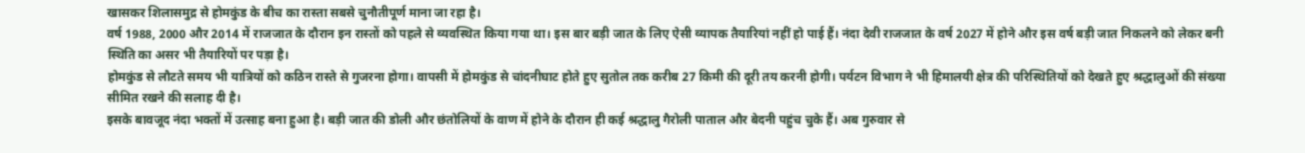खासकर शिलासमुद्र से होमकुंड के बीच का रास्ता सबसे चुनौतीपूर्ण माना जा रहा है।
वर्ष 1988, 2000 और 2014 में राजजात के दौरान इन रास्तों को पहले से व्यवस्थित किया गया था। इस बार बड़ी जात के लिए ऐसी व्यापक तैयारियां नहीं हो पाई हैं। नंदा देवी राजजात के वर्ष 2027 में होने और इस वर्ष बड़ी जात निकलने को लेकर बनी स्थिति का असर भी तैयारियों पर पड़ा है।
होमकुंड से लौटते समय भी यात्रियों को कठिन रास्ते से गुजरना होगा। वापसी में होमकुंड से चांदनीघाट होते हुए सुतोल तक करीब 27 किमी की दूरी तय करनी होगी। पर्यटन विभाग ने भी हिमालयी क्षेत्र की परिस्थितियों को देखते हुए श्रद्धालुओं की संख्या सीमित रखने की सलाह दी है।
इसके बावजूद नंदा भक्तों में उत्साह बना हुआ है। बड़ी जात की डोली और छंतोलियों के वाण में होने के दौरान ही कई श्रद्धालु गैरोली पाताल और बेदनी पहुंच चुके हैं। अब गुरुवार से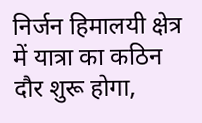निर्जन हिमालयी क्षेत्र में यात्रा का कठिन दौर शुरू होगा,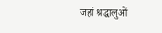जहां श्रद्धालुओं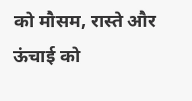को मौसम, रास्ते और ऊंचाई को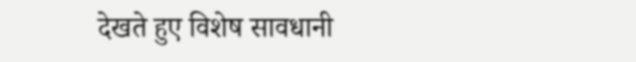देखते हुए विशेष सावधानी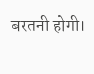बरतनी होगी।